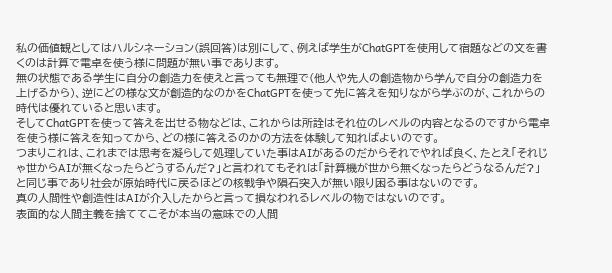私の価値観としてはハルシネーション(誤回答)は別にして、例えば学生がChatGPTを使用して宿題などの文を書くのは計算で電卓を使う様に問題が無い事であります。
無の状態である学生に自分の創造力を使えと言っても無理で(他人や先人の創造物から学んで自分の創造力を上げるから)、逆にどの様な文が創造的なのかをChatGPTを使って先に答えを知りながら学ぶのが、これからの時代は優れていると思います。
そしてChatGPTを使って答えを出せる物などは、これからは所詮はそれ位のレベルの内容となるのですから電卓を使う様に答えを知ってから、どの様に答えるのかの方法を体験して知ればよいのです。
つまりこれは、これまでは思考を凝らして処理していた事はAIがあるのだからそれでやれば良く、たとえ「それじゃ世からAIが無くなったらどうするんだ?」と言われてもそれは「計算機が世から無くなったらどうなるんだ?」と同じ事であり社会が原始時代に戻るほどの核戦争や隕石突入が無い限り困る事はないのです。
真の人間性や創造性はAIが介入したからと言って損なわれるレベルの物ではないのです。
表面的な人間主義を捨ててこそが本当の意味での人間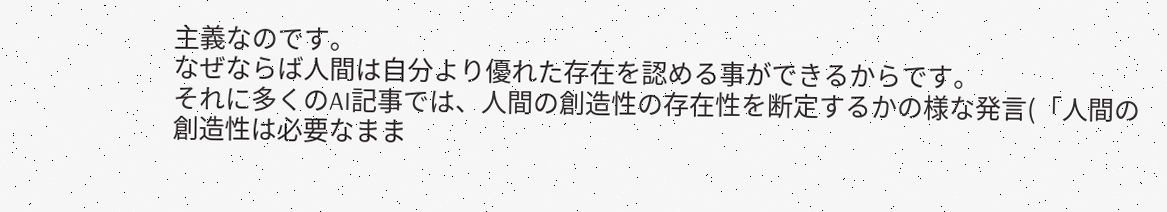主義なのです。
なぜならば人間は自分より優れた存在を認める事ができるからです。
それに多くのAI記事では、人間の創造性の存在性を断定するかの様な発言(「人間の創造性は必要なまま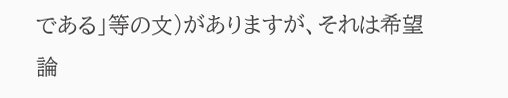である」等の文)がありますが、それは希望論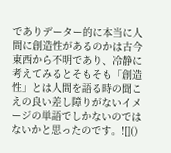でありデーター的に本当に人間に創造性があるのかは古今東西から不明であり、冷静に考えてみるとそもそも「創造性」とは人間を語る時の聞こえの良い差し障りがないイメージの単語でしかないのではないかと思ったのです。![]()